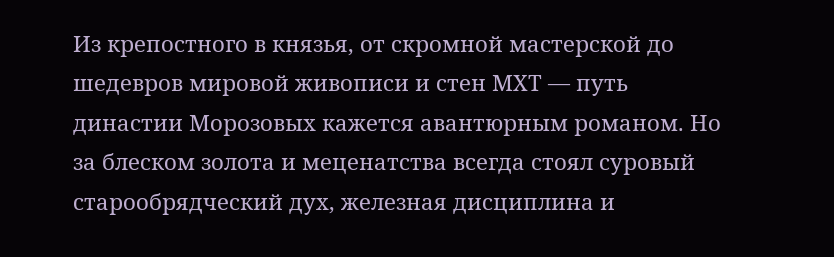Из крепостного в князья, от скромной мастерской до шедевров мировой живописи и стен МХТ — путь династии Морозовых кажется авантюрным романом. Но за блеском золота и меценатства всегда стоял суровый старообрядческий дух, железная дисциплина и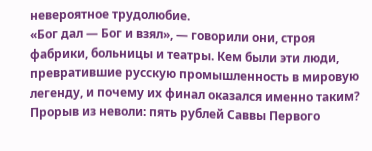невероятное трудолюбие.
«Бог дал — Бог и взял», — говорили они, строя фабрики, больницы и театры. Кем были эти люди, превратившие русскую промышленность в мировую легенду, и почему их финал оказался именно таким?
Прорыв из неволи: пять рублей Саввы Первого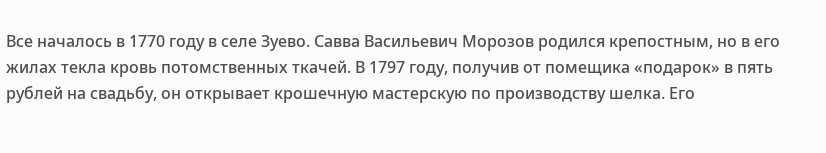Все началось в 1770 году в селе Зуево. Савва Васильевич Морозов родился крепостным, но в его жилах текла кровь потомственных ткачей. В 1797 году, получив от помещика «подарок» в пять рублей на свадьбу, он открывает крошечную мастерскую по производству шелка. Его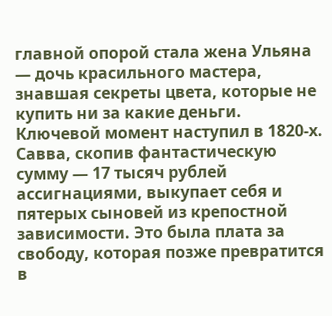главной опорой стала жена Ульяна — дочь красильного мастера, знавшая секреты цвета, которые не купить ни за какие деньги.
Ключевой момент наступил в 1820-х. Савва, скопив фантастическую сумму — 17 тысяч рублей ассигнациями, выкупает себя и пятерых сыновей из крепостной зависимости. Это была плата за свободу, которая позже превратится в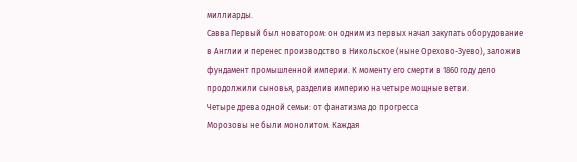миллиарды.
Савва Первый был новатором: он одним из первых начал закупать оборудование в Англии и перенес производство в Никольское (ныне Орехово-Зуево), заложив фундамент промышленной империи. К моменту его смерти в 1860 году дело продолжили сыновья, разделив империю на четыре мощные ветви.
Четыре древа одной семьи: от фанатизма до прогресса
Морозовы не были монолитом. Каждая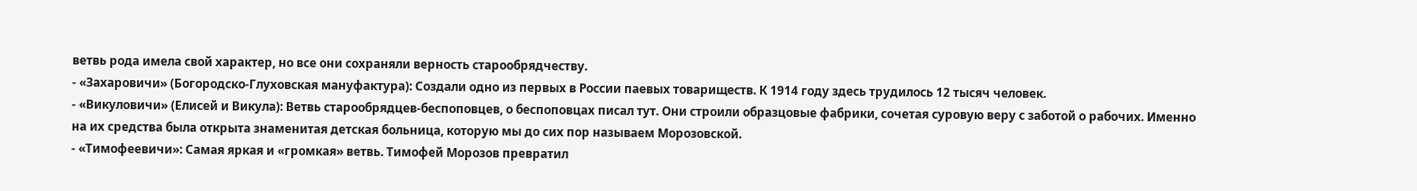ветвь рода имела свой характер, но все они сохраняли верность старообрядчеству.
- «Захаровичи» (Богородско-Глуховская мануфактура): Создали одно из первых в России паевых товариществ. К 1914 году здесь трудилось 12 тысяч человек.
- «Викуловичи» (Елисей и Викула): Ветвь старообрядцев-беспоповцев, о беспоповцах писал тут. Они строили образцовые фабрики, сочетая суровую веру с заботой о рабочих. Именно на их средства была открыта знаменитая детская больница, которую мы до сих пор называем Морозовской.
- «Тимофеевичи»: Самая яркая и «громкая» ветвь. Тимофей Морозов превратил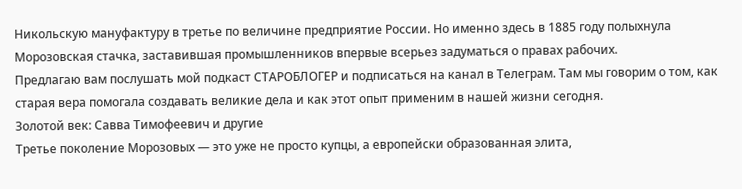Никольскую мануфактуру в третье по величине предприятие России. Но именно здесь в 1885 году полыхнула Морозовская стачка, заставившая промышленников впервые всерьез задуматься о правах рабочих.
Предлагаю вам послушать мой подкаст СТАРОБЛОГЕР и подписаться на канал в Телеграм. Там мы говорим о том, как старая вера помогала создавать великие дела и как этот опыт применим в нашей жизни сегодня.
Золотой век: Савва Тимофеевич и другие
Третье поколение Морозовых — это уже не просто купцы, а европейски образованная элита,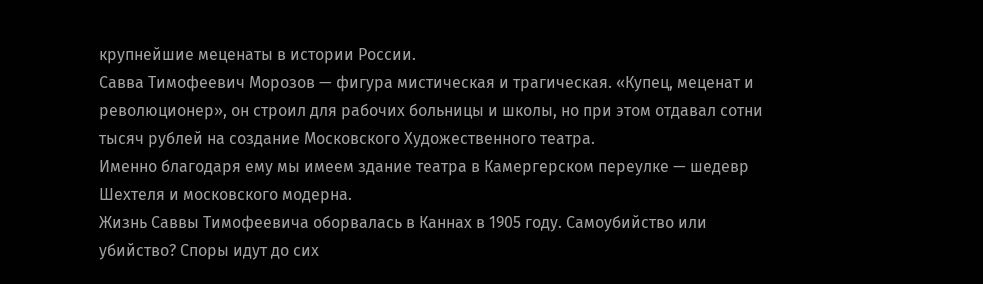крупнейшие меценаты в истории России.
Савва Тимофеевич Морозов — фигура мистическая и трагическая. «Купец, меценат и революционер», он строил для рабочих больницы и школы, но при этом отдавал сотни тысяч рублей на создание Московского Художественного театра.
Именно благодаря ему мы имеем здание театра в Камергерском переулке — шедевр Шехтеля и московского модерна.
Жизнь Саввы Тимофеевича оборвалась в Каннах в 1905 году. Самоубийство или убийство? Споры идут до сих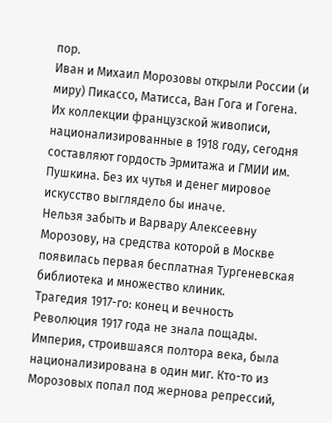пор.
Иван и Михаил Морозовы открыли России (и миру) Пикассо, Матисса, Ван Гога и Гогена.
Их коллекции французской живописи, национализированные в 1918 году, сегодня составляют гордость Эрмитажа и ГМИИ им. Пушкина. Без их чутья и денег мировое искусство выглядело бы иначе.
Нельзя забыть и Варвару Алексеевну Морозову, на средства которой в Москве появилась первая бесплатная Тургеневская библиотека и множество клиник.
Трагедия 1917-го: конец и вечность
Революция 1917 года не знала пощады. Империя, строившаяся полтора века, была национализирована в один миг. Кто-то из Морозовых попал под жернова репрессий,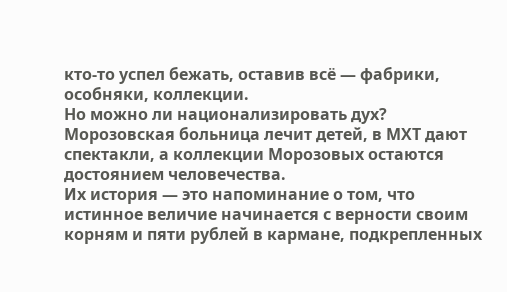кто-то успел бежать, оставив всё — фабрики, особняки, коллекции.
Но можно ли национализировать дух? Морозовская больница лечит детей, в МХТ дают спектакли, а коллекции Морозовых остаются достоянием человечества.
Их история — это напоминание о том, что истинное величие начинается с верности своим корням и пяти рублей в кармане, подкрепленных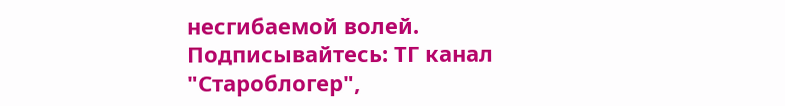несгибаемой волей.
Подписывайтесь: ТГ канал "Староблогер",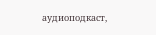аудиоподкаст,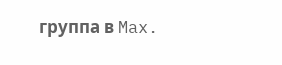группа в Max.